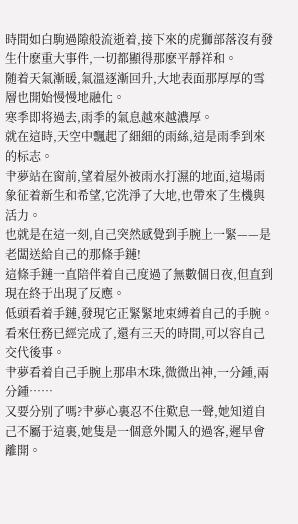時間如白駒過隙般流逝着,接下來的虎獅部落沒有發生什麽重大事件,一切都顯得那麽平靜祥和。
随着天氣漸暖,氣溫逐漸回升,大地表面那厚厚的雪層也開始慢慢地融化。
寒季即将過去,雨季的氣息越來越濃厚。
就在這時,天空中飄起了細細的雨絲,這是雨季到來的标志。
肀夢站在窗前,望着屋外被雨水打濕的地面,這場雨象征着新生和希望,它洗淨了大地,也帶來了生機與活力。
也就是在這一刻,自己突然感覺到手腕上一緊——是老闆送給自己的那條手鏈!
這條手鏈一直陪伴着自己度過了無數個日夜,但直到現在終于出現了反應。
低頭看着手鏈,發現它正緊緊地束縛着自己的手腕。
看來任務已經完成了,還有三天的時間,可以容自己交代後事。
肀夢看着自己手腕上那串木珠,微微出神,一分鍾,兩分鍾……
又要分别了嗎?肀夢心裏忍不住歎息一聲,她知道自己不屬于這裏,她隻是一個意外闖入的過客,遲早會離開。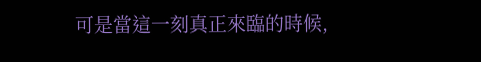可是當這一刻真正來臨的時候,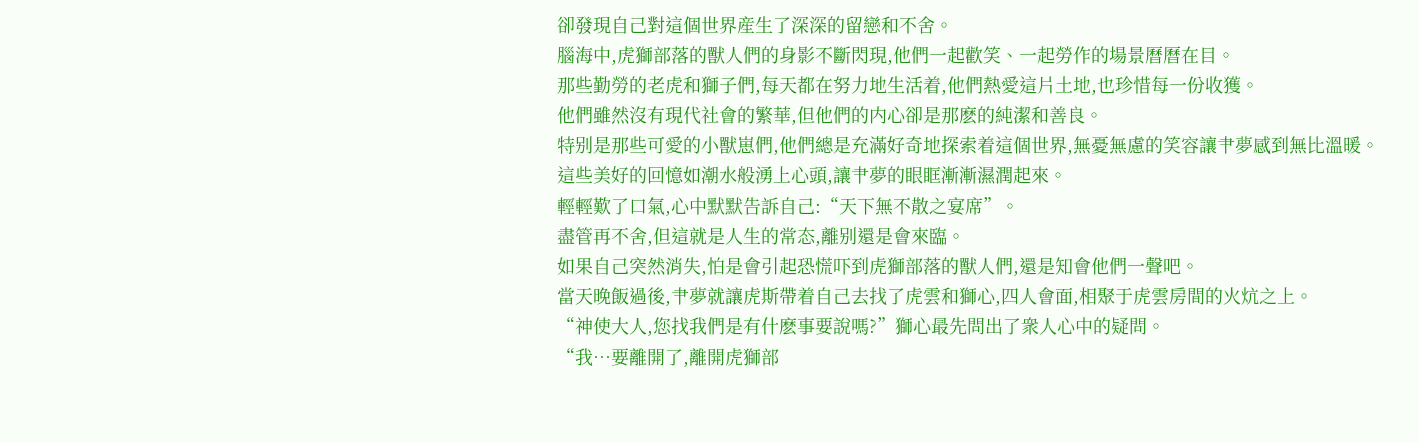卻發現自己對這個世界産生了深深的留戀和不舍。
腦海中,虎獅部落的獸人們的身影不斷閃現,他們一起歡笑、一起勞作的場景曆曆在目。
那些勤勞的老虎和獅子們,每天都在努力地生活着,他們熱愛這片土地,也珍惜每一份收獲。
他們雖然沒有現代社會的繁華,但他們的内心卻是那麽的純潔和善良。
特别是那些可愛的小獸崽們,他們總是充滿好奇地探索着這個世界,無憂無慮的笑容讓肀夢感到無比溫暖。
這些美好的回憶如潮水般湧上心頭,讓肀夢的眼眶漸漸濕潤起來。
輕輕歎了口氣,心中默默告訴自己:“天下無不散之宴席”。
盡管再不舍,但這就是人生的常态,離别還是會來臨。
如果自己突然消失,怕是會引起恐慌吓到虎獅部落的獸人們,還是知會他們一聲吧。
當天晚飯過後,肀夢就讓虎斯帶着自己去找了虎雲和獅心,四人會面,相聚于虎雲房間的火炕之上。
“神使大人,您找我們是有什麽事要說嗎?”獅心最先問出了衆人心中的疑問。
“我…要離開了,離開虎獅部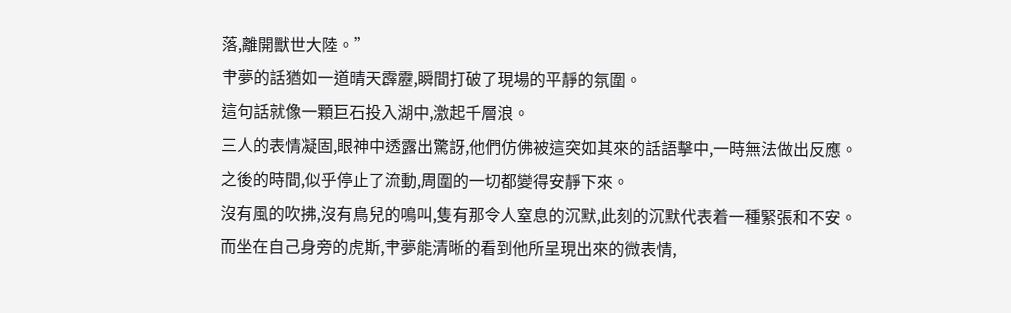落,離開獸世大陸。”
肀夢的話猶如一道晴天霹靂,瞬間打破了現場的平靜的氛圍。
這句話就像一顆巨石投入湖中,激起千層浪。
三人的表情凝固,眼神中透露出驚訝,他們仿佛被這突如其來的話語擊中,一時無法做出反應。
之後的時間,似乎停止了流動,周圍的一切都變得安靜下來。
沒有風的吹拂,沒有鳥兒的鳴叫,隻有那令人窒息的沉默,此刻的沉默代表着一種緊張和不安。
而坐在自己身旁的虎斯,肀夢能清晰的看到他所呈現出來的微表情,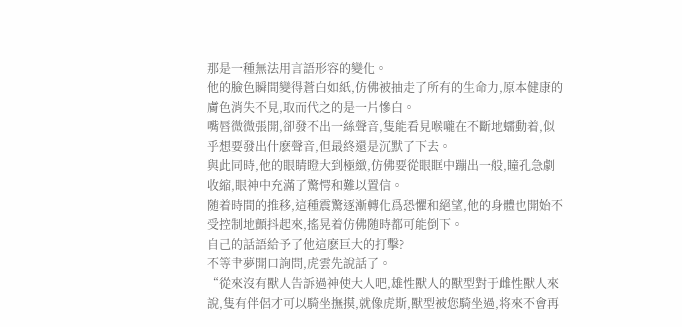那是一種無法用言語形容的變化。
他的臉色瞬間變得蒼白如紙,仿佛被抽走了所有的生命力,原本健康的膚色消失不見,取而代之的是一片慘白。
嘴唇微微張開,卻發不出一絲聲音,隻能看見喉嚨在不斷地蠕動着,似乎想要發出什麽聲音,但最終還是沉默了下去。
與此同時,他的眼睛瞪大到極緻,仿佛要從眼眶中蹦出一般,瞳孔急劇收縮,眼神中充滿了驚愕和難以置信。
随着時間的推移,這種震驚逐漸轉化爲恐懼和絕望,他的身體也開始不受控制地顫抖起來,搖晃着仿佛随時都可能倒下。
自己的話語給予了他這麽巨大的打擊?
不等肀夢開口詢問,虎雲先說話了。
“從來沒有獸人告訴過神使大人吧,雄性獸人的獸型對于雌性獸人來說,隻有伴侶才可以騎坐撫摸,就像虎斯,獸型被您騎坐過,将來不會再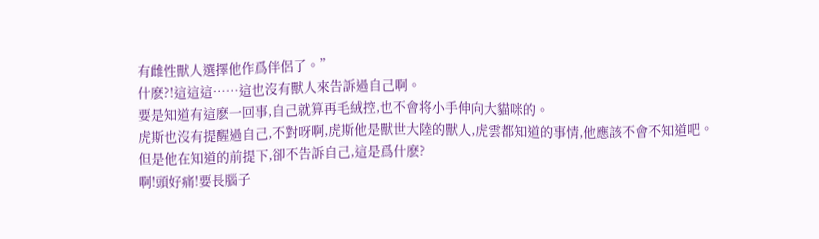有雌性獸人選擇他作爲伴侶了。”
什麽?!這這這……這也沒有獸人來告訴過自己啊。
要是知道有這麽一回事,自己就算再毛絨控,也不會将小手伸向大貓咪的。
虎斯也沒有提醒過自己,不對呀啊,虎斯他是獸世大陸的獸人,虎雲都知道的事情,他應該不會不知道吧。
但是他在知道的前提下,卻不告訴自己,這是爲什麽?
啊!頭好痛!要長腦子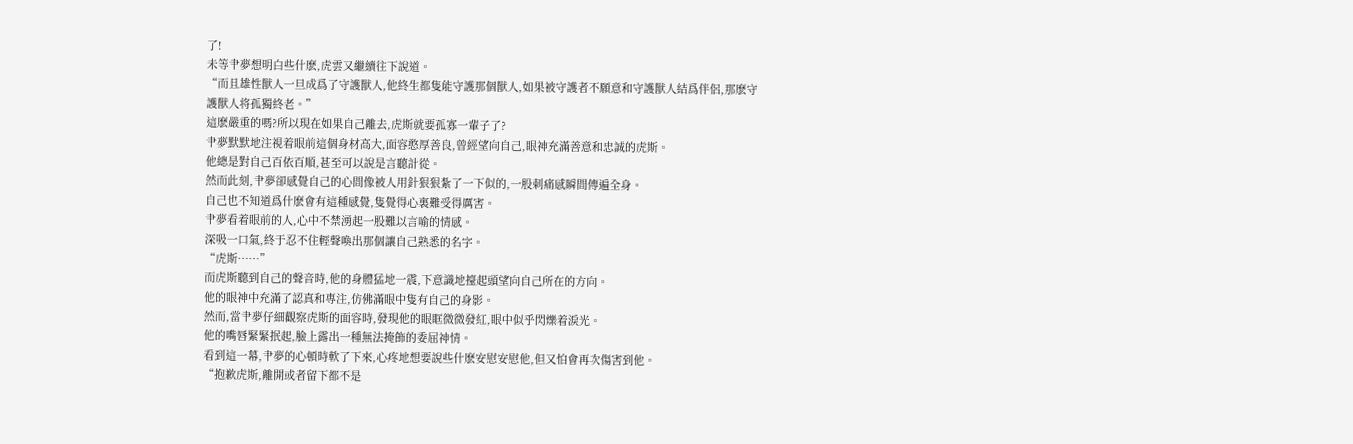了!
未等肀夢想明白些什麽,虎雲又繼續往下說道。
“而且雄性獸人一旦成爲了守護獸人,他終生都隻能守護那個獸人,如果被守護者不願意和守護獸人結爲伴侶,那麽守護獸人将孤獨終老。”
這麽嚴重的嗎?所以現在如果自己離去,虎斯就要孤寡一輩子了?
肀夢默默地注視着眼前這個身材高大,面容憨厚善良,曾經望向自己,眼神充滿善意和忠誠的虎斯。
他總是對自己百依百順,甚至可以說是言聽計從。
然而此刻,肀夢卻感覺自己的心間像被人用針狠狠紮了一下似的,一股刺痛感瞬間傳遍全身。
自己也不知道爲什麽會有這種感覺,隻覺得心裏難受得厲害。
肀夢看着眼前的人,心中不禁湧起一股難以言喻的情感。
深吸一口氣,終于忍不住輕聲喚出那個讓自己熟悉的名字。
“虎斯……”
而虎斯聽到自己的聲音時,他的身體猛地一震,下意識地擡起頭望向自己所在的方向。
他的眼神中充滿了認真和專注,仿佛滿眼中隻有自己的身影。
然而,當肀夢仔細觀察虎斯的面容時,發現他的眼眶微微發紅,眼中似乎閃爍着淚光。
他的嘴唇緊緊抿起,臉上露出一種無法掩飾的委屈神情。
看到這一幕,肀夢的心頓時軟了下來,心疼地想要說些什麽安慰安慰他,但又怕會再次傷害到他。
“抱歉虎斯,離開或者留下都不是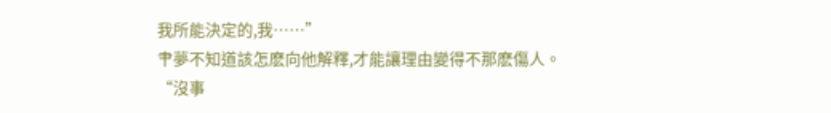我所能決定的,我……”
肀夢不知道該怎麽向他解釋,才能讓理由變得不那麽傷人。
“沒事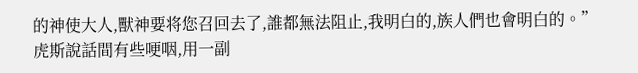的神使大人,獸神要将您召回去了,誰都無法阻止,我明白的,族人們也會明白的。”
虎斯說話間有些哽咽,用一副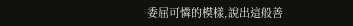委屈可憐的模樣,說出這般善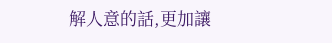解人意的話,更加讓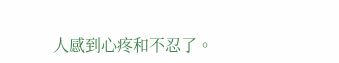人感到心疼和不忍了。